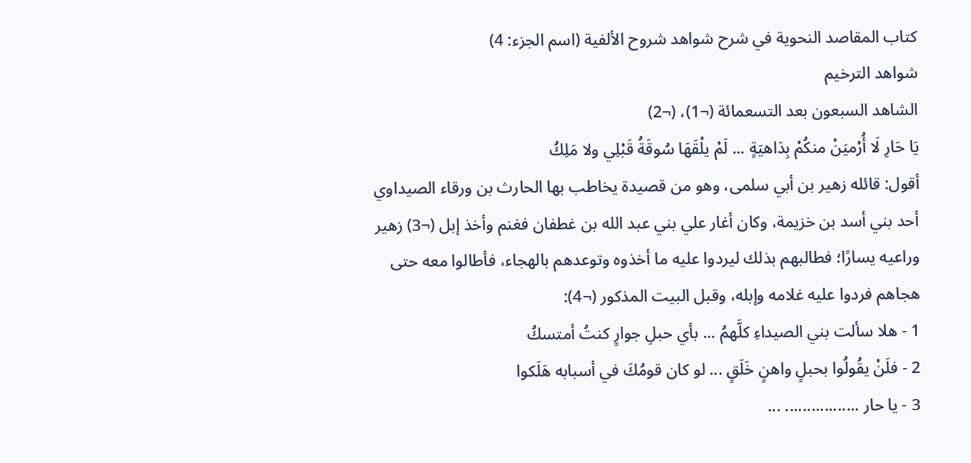كتاب المقاصد النحوية في شرح شواهد شروح الألفية (اسم الجزء: 4)
شواهد الترخيم
الشاهد السبعون بعد التسعمائة (¬1)، (¬2)
يَا حَارِ لَا أُرْميَنْ منكُمْ بِدَاهيَةٍ ... لَمْ يلْقَهَا سُوقَةُ قَبْلِي ولا مَلِكُ
أقول: قائله زهير بن أبي سلمى، وهو من قصيدة يخاطب بها الحارث بن ورقاء الصيداوي أحد بني أسد بن خزيمة، وكان أغار علي بني عبد الله بن غطفان فغنم وأخذ إبل (¬3) زهير وراعيه يسارًا؛ فطالبهم بذلك ليردوا عليه ما أخذوه وتوعدهم بالهجاء، فأطالوا معه حتى هجاهم فردوا عليه غلامه وإبله، وقبل البيت المذكور (¬4):
1 - هلا سألت بني الصيداءِ كلَّهمُ ... بأي حبلِ جوارٍ كنتُ أمتسكُ
2 - فلَنْ يقُولُوا بحبلٍ واهنٍ خَلَقٍ ... لو كان قومُكَ في أسبابه هَلَكوا
3 - يا حار ................. ...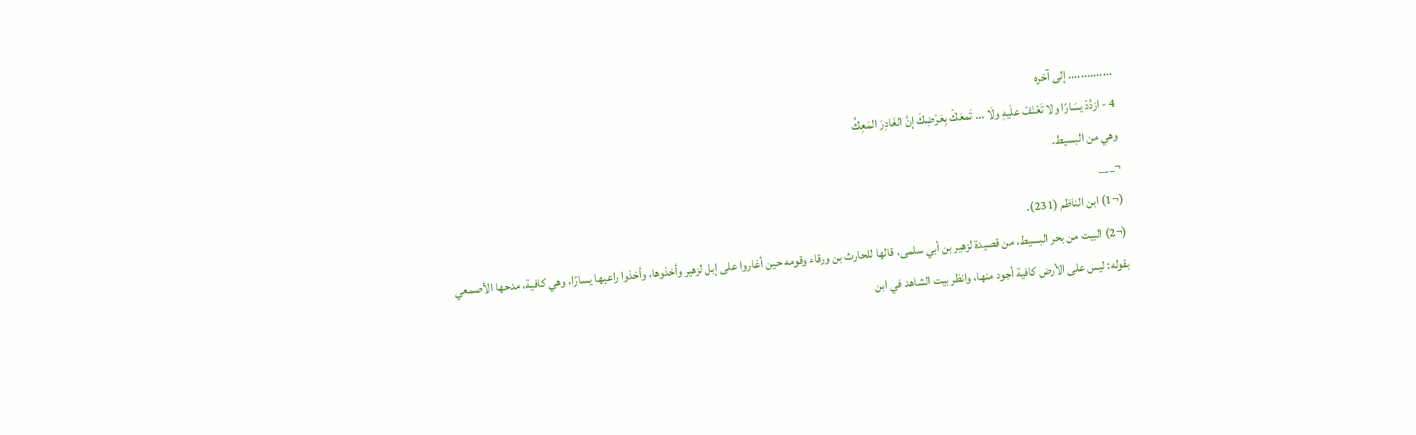.............. إلى آخره
4 - ازدُدْ يسَارًا ولا تَعْنَفْ علَيهِ ولَا ... تَمعَكْ بِعَرْضِكَ إنَّ الغَادِرَ المَعِكُ
وهي من البسيط.
¬___
(¬1) ابن الناظم (231).
(¬2) البيت من بحر البسيط، من قصيدة لزهير بن أبي سلمى، قالها للحارث بن ورقاء وقومه حين أغاروا على إبل لزهير وأخذوها، وأخذوا راعيها يسارًا، وهي كافية، مدحها الأصمعي بقوله: ليس على الأرض كافية أجود منها، وانظر بيت الشاهد في ابن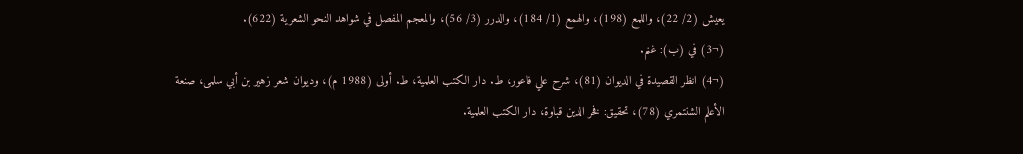يعيش (2/ 22)، واللمع (198)، والهمع (1/ 184)، والدرر (3/ 56)، والمعجم المفصل في شواهد النحو الشعرية (622).
(¬3) في (ب): غنم.
(¬4) انظر القصيدة في الديوان (81)، شرح علي فاعور، ط. دار الكتب العلمية، ط. أولى (1988 م)، وديوان شعر زهير بن أبي سلمى، صنعة الأعلم الشنتمري (78)، تحقيق: فخر الدين قباوة، دار الكتب العلمية.